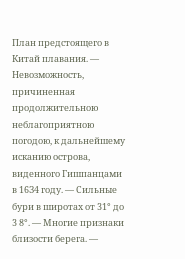План предстоящего в Китай плавания. — Невозможность, причиненная продолжительною неблагоприятною погодою, к дальнейшему исканию острова, виденного Гишпанцами в 16З4 году. — Сильные бури в широтах от 31° до 3 8°. — Многие признаки близости берега. —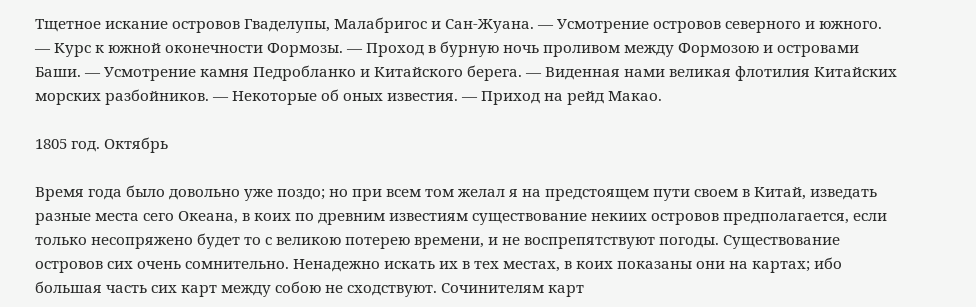Тщетное искание островов Гваделупы, Малабригос и Сан-Жуана. — Усмотрение островов северного и южного. — Курс к южной оконечности Формозы. — Проход в бурную ночь проливом между Формозою и островами Баши. — Усмотрение камня Педробланко и Китайского берега. — Виденная нами великая флотилия Китайских морских разбойников. — Некоторые об оных известия. — Приход на рейд Макао.

1805 год. Октябрь

Время года было довольно уже поздо; но при всем том желал я на предстоящем пути своем в Китай, изведать разные места сего Океана, в коих по древним известиям существование некиих островов предполагается, если только несопряжено будет то с великою потерею времени, и не воспрепятствуют погоды. Существование островов сих очень сомнительно. Ненадежно искать их в тех местах, в коих показаны они на картах; ибо большая часть сих карт между собою не сходствуют. Сочинителям карт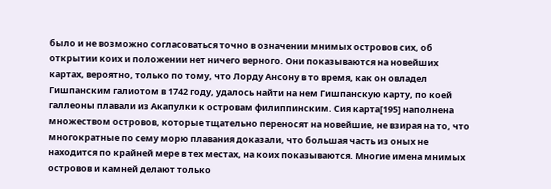было и не возможно согласоваться точно в означении мнимых островов сих, об открытии коих и положении нет ничего верного. Они показываются на новейших картах, вероятно, только по тому, что Лорду Ансону в то время, как он овладел Гишпанским галиотом в 1742 году, удалось найти на нем Гишпанскую карту, по коей галлеоны плавали из Акапулки к островам филиппинским. Сия карта[195] наполнена множеством островов, которые тщательно переносят на новейшие, не взирая на то, что многократные по сему морю плавания доказали, что большая часть из оных не находится по крайней мере в тех местах, на коих показываются. Многие имена мнимых островов и камней делают только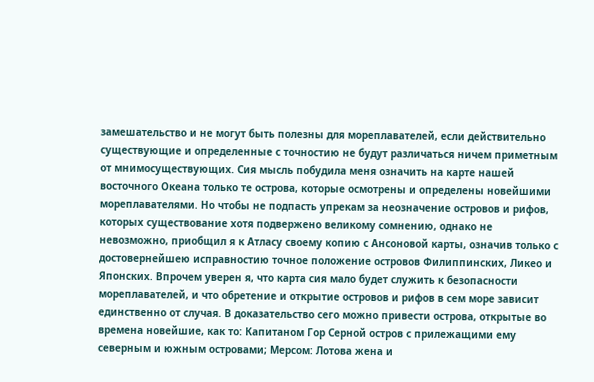замешательство и не могут быть полезны для мореплавателей, если действительно существующие и определенные с точностию не будут различаться ничем приметным от мнимосуществующих. Сия мысль побудила меня означить на карте нашей восточного Океана только те острова, которые осмотрены и определены новейшими мореплавателями. Но чтобы не подпасть упрекам за неозначение островов и рифов, которых существование хотя подвержено великому сомнению, однако не невозможно, приобщил я к Атласу своему копию с Ансоновой карты, означив только с достовернейшею исправностию точное положение островов Филиппинских, Ликео и Японских. Впрочем уверен я, что карта сия мало будет служить к безопасности мореплавателей, и что обретение и открытие островов и рифов в сем море зависит единственно от случая. В доказательство сего можно привести острова, открытые во времена новейшие, как то: Капитаном Гор Серной остров с прилежащими ему северным и южным островами; Мерсом: Лотова жена и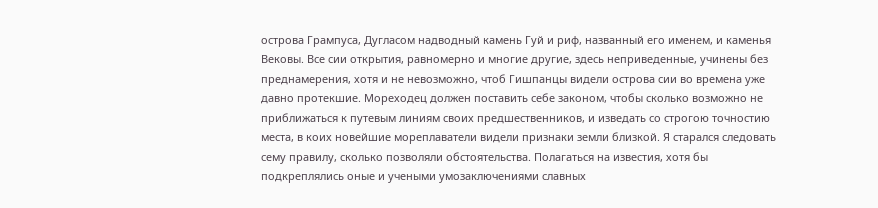острова Грампуса, Дугласом надводный камень Гуй и риф, названный его именем, и каменья Вековы. Все сии открытия, равномерно и многие другие, здесь неприведенные, учинены без преднамерения, хотя и не невозможно, чтоб Гишпанцы видели острова сии во времена уже давно протекшие. Мореходец должен поставить себе законом, чтобы сколько возможно не приближаться к путевым линиям своих предшественников, и изведать со строгою точностию места, в коих новейшие мореплаватели видели признаки земли близкой. Я старался следовать сему правилу, сколько позволяли обстоятельства. Полагаться на известия, хотя бы подкреплялись оные и учеными умозаключениями славных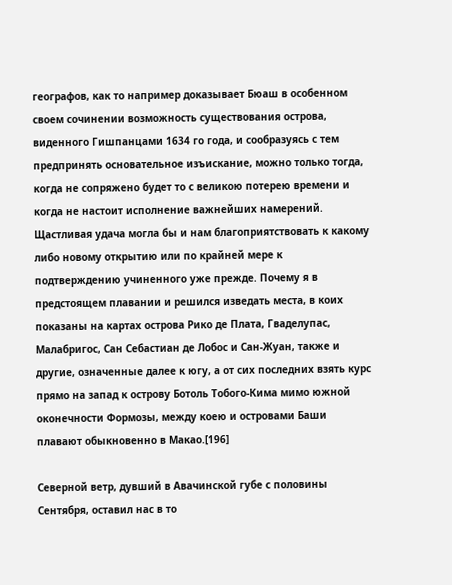географов, как то например доказывает Бюаш в особенном своем сочинении возможность существования острова, виденного Гишпанцами 1634 го года, и сообразуясь с тем предпринять основательное изъискание, можно только тогда, когда не сопряжено будет то с великою потерею времени и когда не настоит исполнение важнейших намерений. Щастливая удача могла бы и нам благоприятствовать к какому либо новому открытию или по крайней мере к подтверждению учиненного уже прежде. Почему я в предстоящем плавании и решился изведать места, в коих показаны на картах острова Рико де Плата, Гваделупас, Малабригос, Сан Себастиан де Лобос и Сан-Жуан, также и другие, означенные далее к югу, а от сих последних взять курс прямо на запад к острову Ботоль Тобого-Кима мимо южной оконечности Формозы, между коею и островами Баши плавают обыкновенно в Макао.[196]

Северной ветр, дувший в Авачинской губе с половины Сентября, оставил нас в то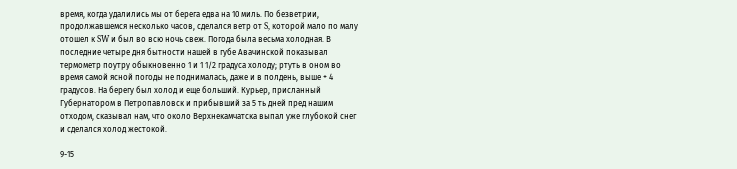время, когда удалились мы от берега едва на 10 миль. По безветрии, продолжавшемся несколько часов, сделался ветр от S, которой мало по малу отошел к SW и был во всю ночь свеж. Погода была весьма холодная. В последние четыре дня бытности нашей в губе Авачинской показывал термометр поутру обыкновенно 1 и 1 1/2 градуса холоду; ртуть в оном во время самой ясной погоды не поднималась, даже и в полдень, выше + 4 градусов. На берегу был холод и еще больший. Курьер, присланный Губернатором в Петропавловск и прибывший за 5 ть дней пред нашим отходом, сказывал нам, что около Верхнекамчатска выпал уже глубокой снег и сделался холод жестокой.

9-15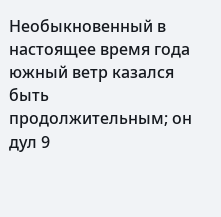Необыкновенный в настоящее время года южный ветр казался быть продолжительным; он дул 9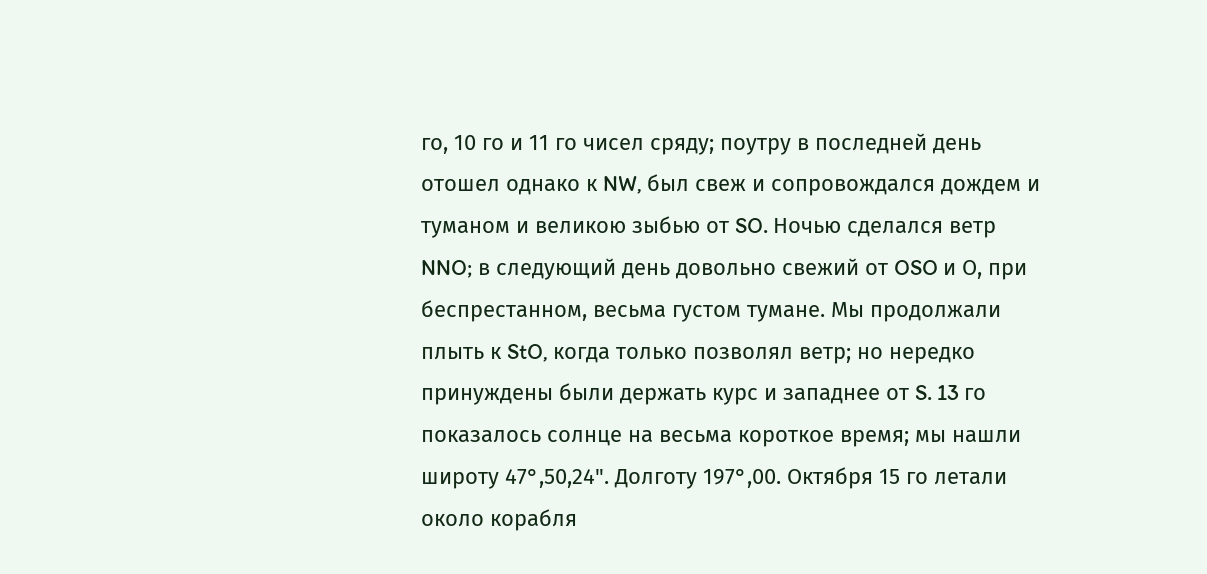го, 10 го и 11 го чисел сряду; поутру в последней день отошел однако к NW, был свеж и сопровождался дождем и туманом и великою зыбью от SO. Ночью сделался ветр NNO; в следующий день довольно свежий от OSO и О, при беспрестанном, весьма густом тумане. Мы продолжали плыть к StO, когда только позволял ветр; но нередко принуждены были держать курс и западнее от S. 13 го показалось солнце на весьма короткое время; мы нашли широту 47°,50,24". Долготу 197°,00. Октября 15 го летали около корабля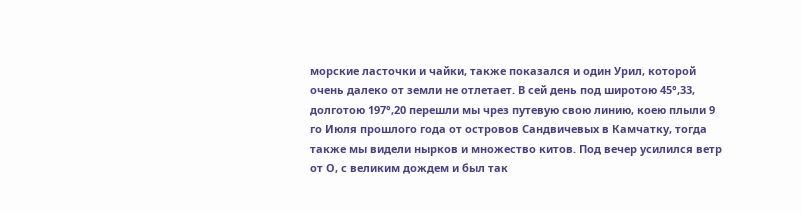морские ласточки и чайки, также показался и один Урил, которой очень далеко от земли не отлетает. В сей день под широтою 45°,33, долготою 197°,20 перешли мы чрез путевую свою линию, коею плыли 9 го Июля прошлого года от островов Сандвичевых в Камчатку, тогда также мы видели нырков и множество китов. Под вечер усилился ветр от О, с великим дождем и был так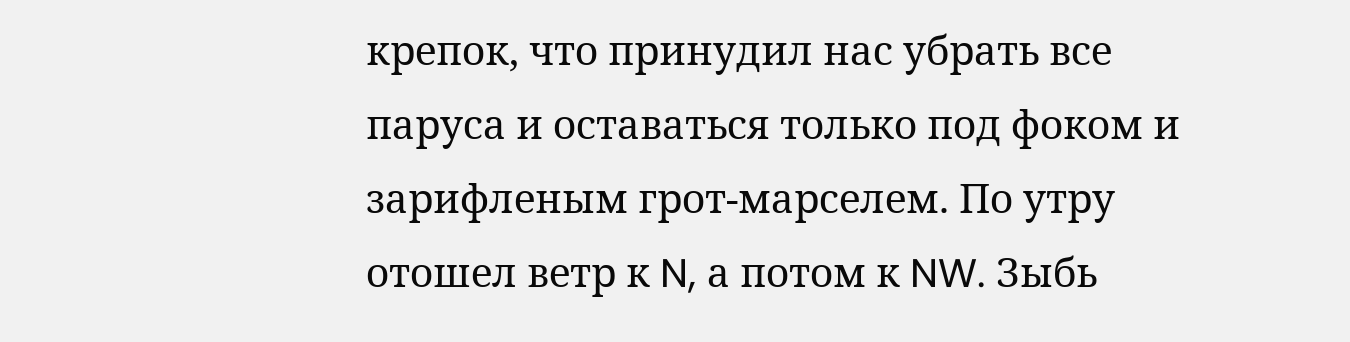крепок, что принудил нас убрать все паруса и оставаться только под фоком и зарифленым грот-марселем. По утру отошел ветр к N, а потом к NW. Зыбь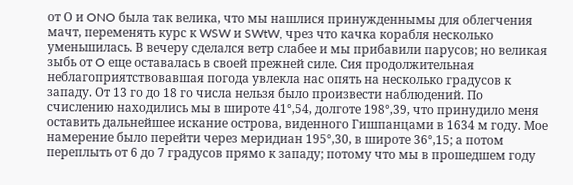от О и ONO была так велика, что мы нашлися принужденнымы для облегчения мачт, переменять курс к WSW и SWtW, чрез что качка корабля несколько уменьшилась. В вечеру сделался ветр слабее и мы прибавили парусов; но великая зыбь от O еще оставалась в своей прежней силе. Сия продолжительная неблагоприятствовавшая погода увлекла нас опять на несколько градусов к западу. От 13 го до 18 го числа нельзя было произвести наблюдений. По счислению находились мы в широте 41°,54, долготе 198°,39, что принудило меня оставить дальнейшее искание острова, виденного Гишпанцами в 1634 м году. Мое намерение было перейти через меридиан 195°,30, в широте 36°,15; а потом переплыть от 6 до 7 градусов прямо к западу; потому что мы в прошедшем году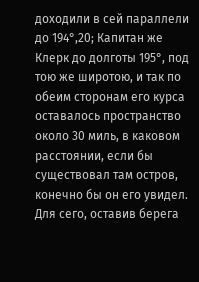доходили в сей параллели до 194°,20; Капитан же Клерк до долготы 195°, под тою же широтою, и так по обеим сторонам его курса оставалось пространство около 30 миль, в каковом расстоянии, если бы существовал там остров, конечно бы он его увидел. Для сего, оставив берега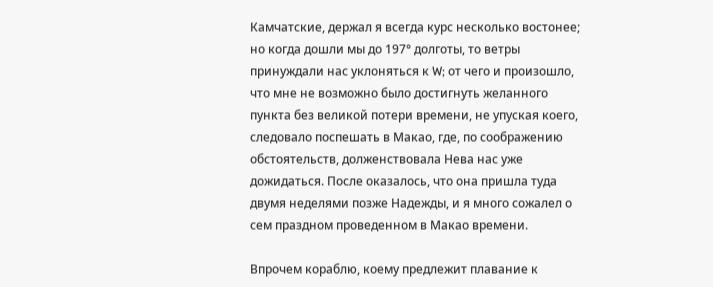Камчатские, держал я всегда курс несколько востонее; но когда дошли мы до 197° долготы, то ветры принуждали нас уклоняться к W; от чего и произошло, что мне не возможно было достигнуть желанного пункта без великой потери времени, не упуская коего, следовало поспешать в Макао, где, по соображению обстоятельств, долженствовала Нева нас уже дожидаться. После оказалось, что она пришла туда двумя неделями позже Надежды, и я много сожалел о сем праздном проведенном в Макао времени.

Впрочем кораблю, коему предлежит плавание к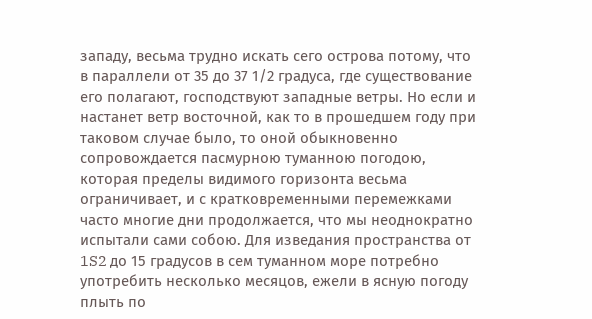западу, весьма трудно искать сего острова потому, что в параллели от 35 до 37 1/2 градуса, где существование его полагают, господствуют западные ветры. Но если и настанет ветр восточной, как то в прошедшем году при таковом случае было, то оной обыкновенно сопровождается пасмурною туманною погодою, которая пределы видимого горизонта весьма ограничивает, и с кратковременными перемежками часто многие дни продолжается, что мы неоднократно испытали сами собою. Для изведания пространства от 1S2 до 15 градусов в сем туманном море потребно употребить несколько месяцов, ежели в ясную погоду плыть по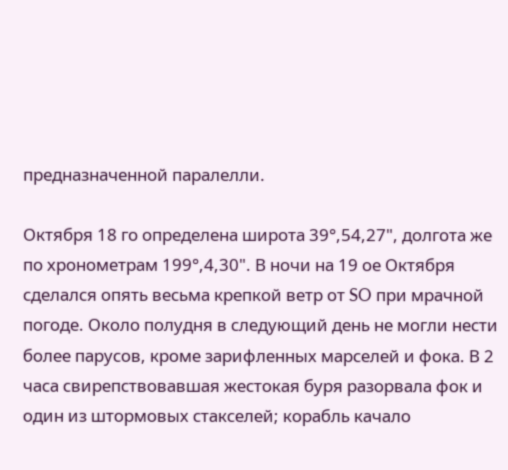предназначенной паралелли.

Октября 18 го определена широта 39°,54,27", долгота же по хронометрам 199°,4,30". В ночи на 19 ое Октября сделался опять весьма крепкой ветр от SO при мрачной погоде. Около полудня в следующий день не могли нести более парусов, кроме зарифленных марселей и фока. В 2 часа свирепствовавшая жестокая буря разорвала фок и один из штормовых стакселей; корабль качало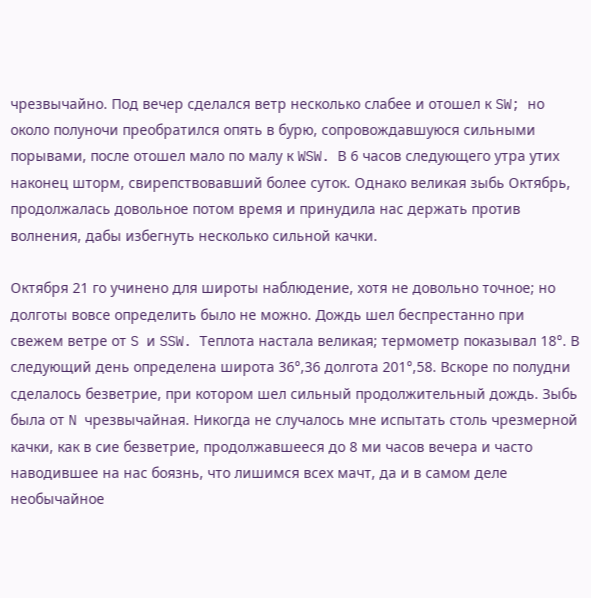чрезвычайно. Под вечер сделался ветр несколько слабее и отошел к SW; но около полуночи преобратился опять в бурю, сопровождавшуюся сильными порывами, после отошел мало по малу к WSW. В 6 часов следующего утра утих наконец шторм, свирепствовавший более суток. Однако великая зыбь Октябрь, продолжалась довольное потом время и принудила нас держать против волнения, дабы избегнуть несколько сильной качки.

Октября 21 го учинено для широты наблюдение, хотя не довольно точное; но долготы вовсе определить было не можно. Дождь шел беспрестанно при свежем ветре от S и SSW. Теплота настала великая; термометр показывал 18°. В следующий день определена широта 36°,36 долгота 201°,58. Вскоре по полудни сделалось безветрие, при котором шел сильный продолжительный дождь. Зыбь была от N чрезвычайная. Никогда не случалось мне испытать столь чрезмерной качки, как в сие безветрие, продолжавшееся до 8 ми часов вечера и часто наводившее на нас боязнь, что лишимся всех мачт, да и в самом деле необычайное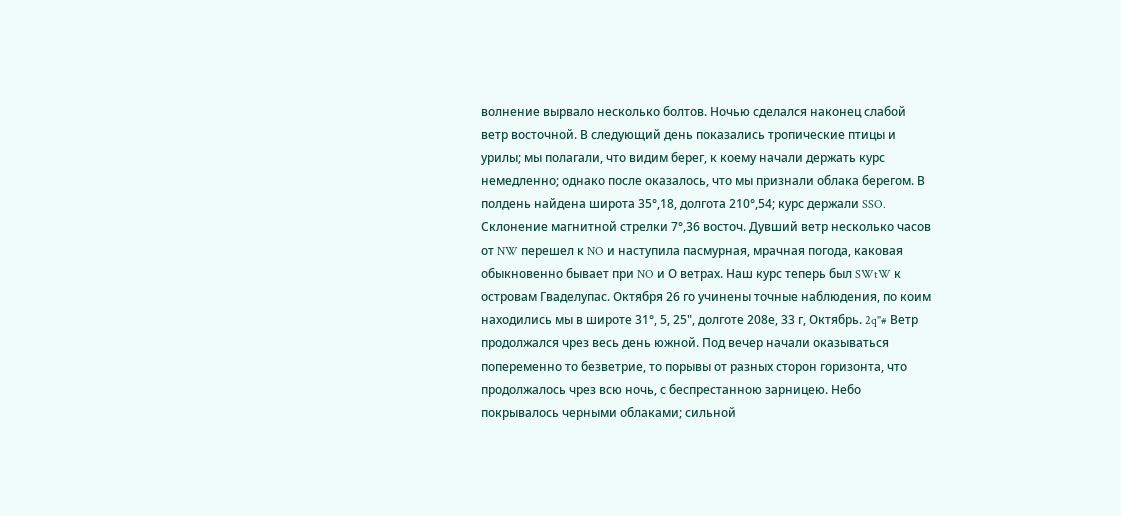волнение вырвало несколько болтов. Ночью сделался наконец слабой ветр восточной. В следующий день показались тропические птицы и урилы; мы полагали, что видим берег, к коему начали держать курс немедленно; однако после оказалось, что мы признали облака берегом. В полдень найдена широта 35°,18, долгота 210°,54; курс держали SSO. Склонение магнитной стрелки 7°,36 восточ. Дувший ветр несколько часов от NW перешел к NO и наступила пасмурная, мрачная погода, каковая обыкновенно бывает при NO и О ветрах. Наш курс теперь был SWtW к островам Гваделупас. Октября 26 го учинены точные наблюдения, по коим находились мы в широте 31°, 5, 25", долготе 208е, 33 г, Октябрь. 2q"# Ветр продолжался чрез весь день южной. Под вечер начали оказываться попеременно то безветрие, то порывы от разных сторон горизонта, что продолжалось чрез всю ночь, с беспрестанною зарницею. Небо покрывалось черными облаками; сильной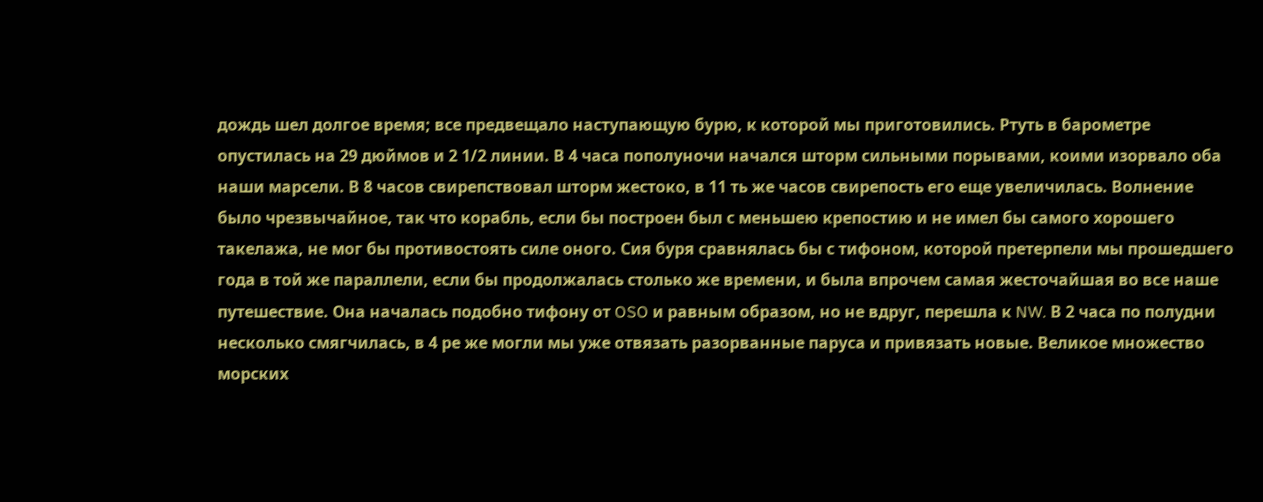дождь шел долгое время; все предвещало наступающую бурю, к которой мы приготовились. Ртуть в барометре опустилась на 29 дюймов и 2 1/2 линии. В 4 часа пополуночи начался шторм сильными порывами, коими изорвало оба наши марсели. В 8 часов свирепствовал шторм жестоко, в 11 ть же часов свирепость его еще увеличилась. Волнение было чрезвычайное, так что корабль, если бы построен был с меньшею крепостию и не имел бы самого хорошего такелажа, не мог бы противостоять силе оного. Сия буря сравнялась бы с тифоном, которой претерпели мы прошедшего года в той же параллели, если бы продолжалась столько же времени, и была впрочем самая жесточайшая во все наше путешествие. Она началась подобно тифону от OSO и равным образом, но не вдруг, перешла к NW. В 2 часа по полудни несколько смягчилась, в 4 ре же могли мы уже отвязать разорванные паруса и привязать новые. Великое множество морских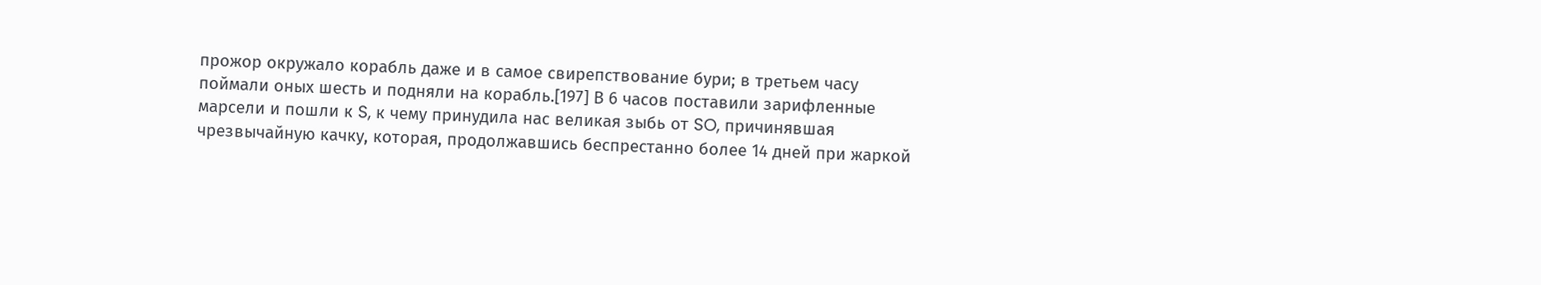прожор окружало корабль даже и в самое свирепствование бури; в третьем часу поймали оных шесть и подняли на корабль.[197] В 6 часов поставили зарифленные марсели и пошли к S, к чему принудила нас великая зыбь от SO, причинявшая чрезвычайную качку, которая, продолжавшись беспрестанно более 14 дней при жаркой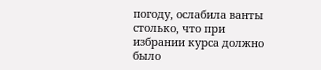погоду, ослабила ванты столько, что при избрании курса должно было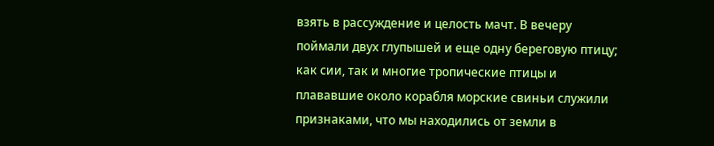взять в рассуждение и целость мачт. В вечеру поймали двух глупышей и еще одну береговую птицу; как сии, так и многие тропические птицы и плававшие около корабля морские свиньи служили признаками, что мы находились от земли в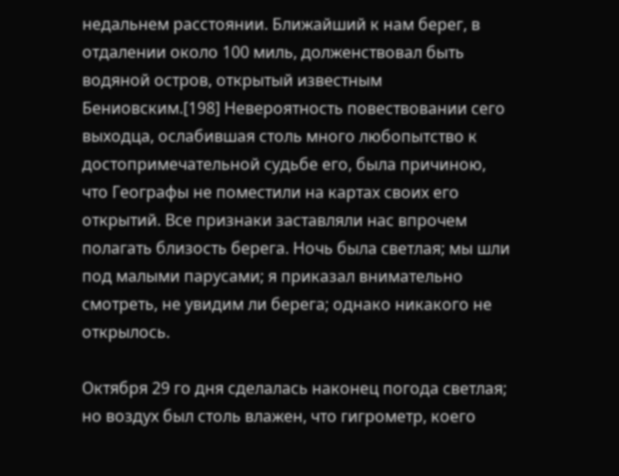недальнем расстоянии. Ближайший к нам берег, в отдалении около 100 миль, долженствовал быть водяной остров, открытый известным Бениовским.[198] Невероятность повествовании сего выходца, ослабившая столь много любопытство к достопримечательной судьбе его, была причиною, что Географы не поместили на картах своих его открытий. Все признаки заставляли нас впрочем полагать близость берега. Ночь была светлая; мы шли под малыми парусами; я приказал внимательно смотреть, не увидим ли берега; однако никакого не открылось.

Октября 29 го дня сделалась наконец погода светлая; но воздух был столь влажен, что гигрометр, коего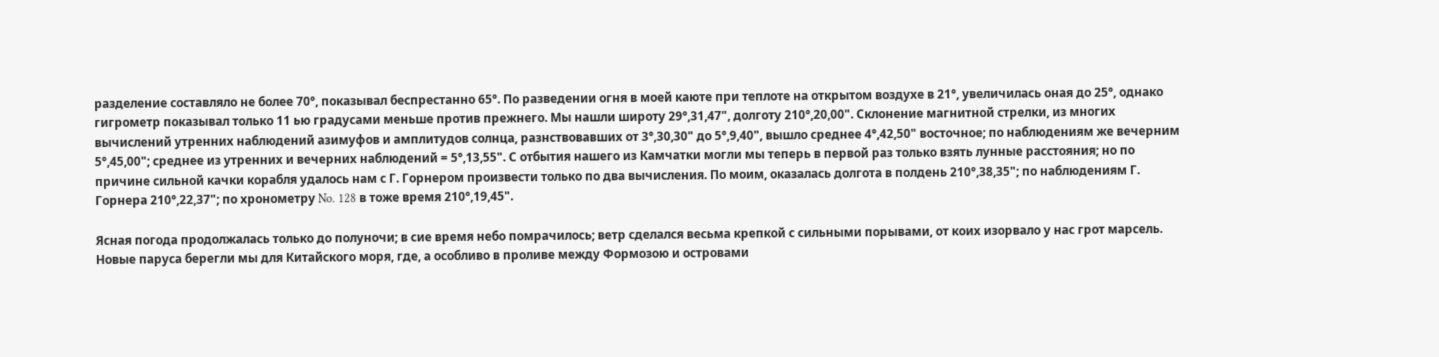разделение составляло не более 70°, показывал беспрестанно 65°. По разведении огня в моей каюте при теплоте на открытом воздухе в 21°, увеличилась оная до 25°, однако гигрометр показывал только 11 ью градусами меньше против прежнего. Мы нашли широту 29°,31,47", долготу 210°,20,00". Склонение магнитной стрелки, из многих вычислений утренних наблюдений азимуфов и амплитудов солнца, разнствовавших от 3°,30,30" до 5°,9,40", вышло среднее 4°,42,50" восточное; по наблюдениям же вечерним 5°,45,00"; среднее из утренних и вечерних наблюдений = 5°,13,55". С отбытия нашего из Камчатки могли мы теперь в первой раз только взять лунные расстояния; но по причине сильной качки корабля удалось нам с Г. Горнером произвести только по два вычисления. По моим, оказалась долгота в полдень 210°,38,35"; по наблюдениям Г. Горнера 210°,22,37"; по хронометру No. 128 в тоже время 210°,19,45".

Ясная погода продолжалась только до полуночи; в сие время небо помрачилось; ветр сделался весьма крепкой с сильными порывами, от коих изорвало у нас грот марсель. Новые паруса берегли мы для Китайского моря, где, а особливо в проливе между Формозою и островами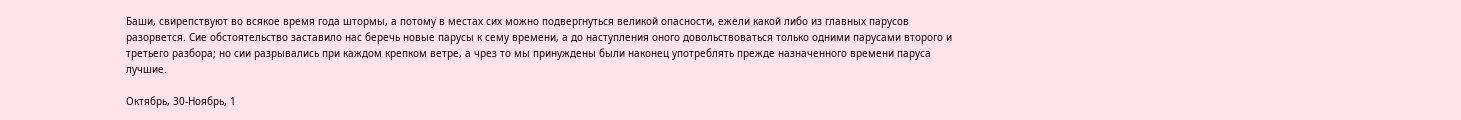Баши, свирепствуют во всякое время года штормы, а потому в местах сих можно подвергнуться великой опасности, ежели какой либо из главных парусов разорвется. Сие обстоятельство заставило нас беречь новые парусы к сему времени, а до наступления оного довольствоваться только одними парусами второго и третьего разбора; но сии разрывались при каждом крепком ветре, а чрез то мы принуждены были наконец употреблять прежде назначенного времени паруса лучшие.

Октябрь, 30-Ноябрь, 1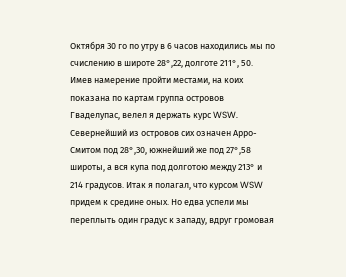Октября 30 го по утру в 6 часов находились мы по счислению в широте 28°,22, долготе 211°, 50. Имев намерение пройти местами, на коих показана по картам группа островов Гваделупас, велел я держать курс WSW. Севернейший из островов сих означен Арро-Смитом под 28°,30, южнейший же под 27°,58 широты, а вся купа под долготою между 213° и 214 градусов. Итак я полагал, что курсом WSW придем к средине оных. Но едва успели мы переплыть один градус к западу, вдруг громовая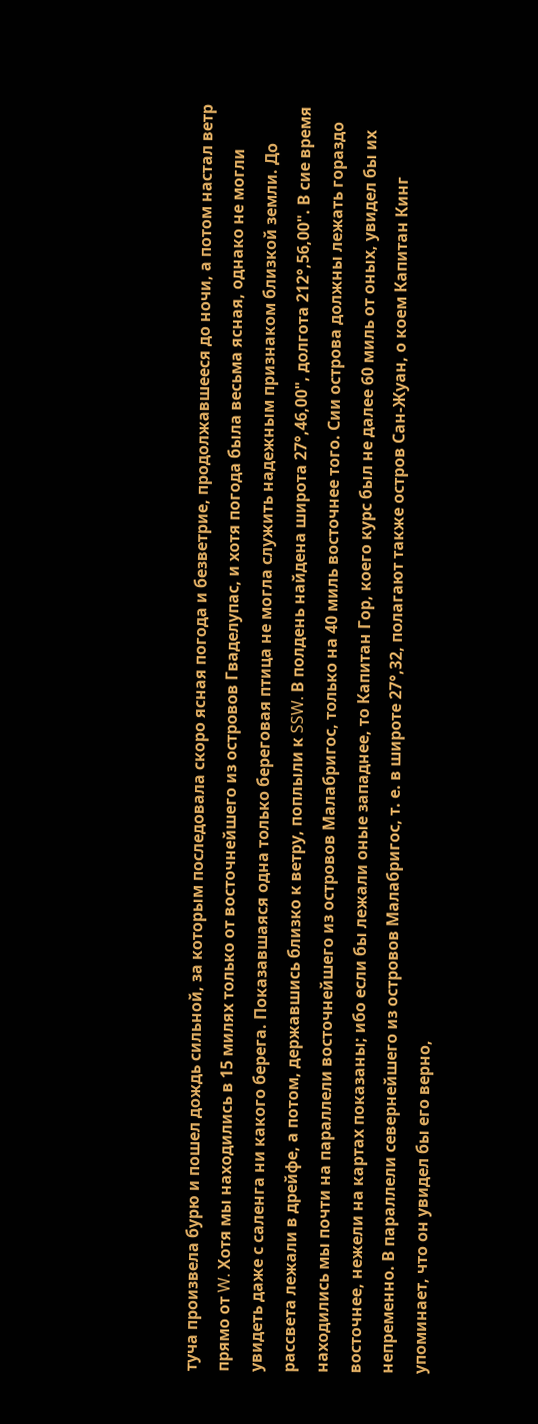туча произвела бурю и пошел дождь сильной, за которым последовала скоро ясная погода и безветрие, продолжавшееся до ночи, а потом настал ветр прямо от W. Хотя мы находились в 15 милях только от восточнейшего из островов Гваделупас, и хотя погода была весьма ясная, однако не могли увидеть даже с саленга ни какого берега. Показавшаяся одна только береговая птица не могла служить надежным признаком близкой земли. До рассвета лежали в дрейфе, а потом, державшись близко к ветру, поплыли к SSW. В полдень найдена широта 27°,46,00", долгота 212°,56,00". В сие время находились мы почти на параллели восточнейшего из островов Малабригос, только на 40 миль восточнее того. Сии острова должны лежать гораздо восточнее, нежели на картах показаны; ибо если бы лежали оные западнее, то Капитан Гор, коего курс был не далее 60 миль от оных, увидел бы их непременно. В параллели севернейшего из островов Малабригос, т. е. в широте 27°,32, полагают также остров Сан-Жуан, о коем Капитан Кинг упоминает, что он увидел бы его верно,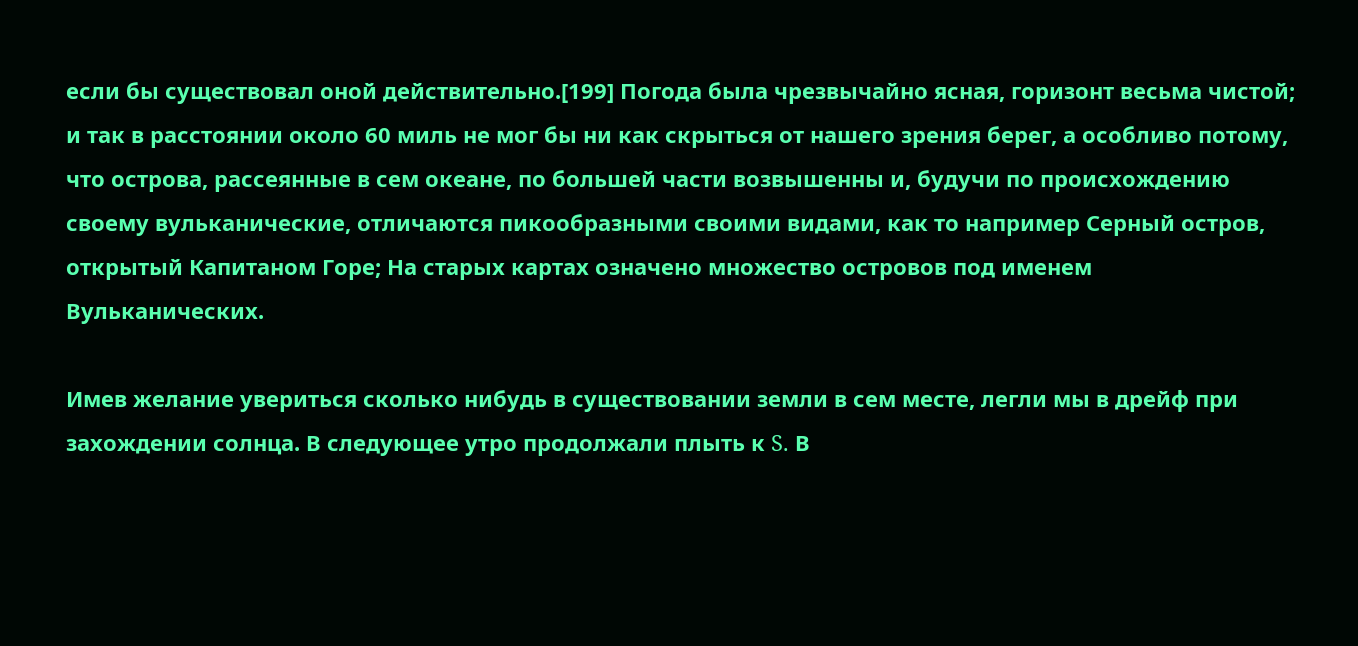если бы существовал оной действительно.[199] Погода была чрезвычайно ясная, горизонт весьма чистой; и так в расстоянии около 60 миль не мог бы ни как скрыться от нашего зрения берег, а особливо потому, что острова, рассеянные в сем океане, по большей части возвышенны и, будучи по происхождению своему вульканические, отличаются пикообразными своими видами, как то например Серный остров, открытый Капитаном Горе; На старых картах означено множество островов под именем Вульканических.

Имев желание увериться сколько нибудь в существовании земли в сем месте, легли мы в дрейф при захождении солнца. В следующее утро продолжали плыть к S. В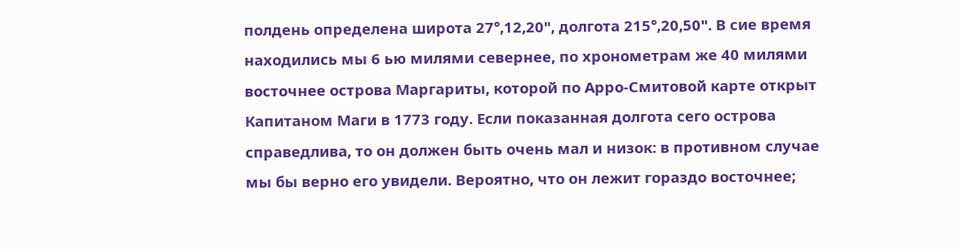полдень определена широта 27°,12,20", долгота 215°,20,50". В сие время находились мы 6 ью милями севернее, по хронометрам же 40 милями восточнее острова Маргариты, которой по Арро-Смитовой карте открыт Капитаном Маги в 1773 году. Если показанная долгота сего острова справедлива, то он должен быть очень мал и низок: в противном случае мы бы верно его увидели. Вероятно, что он лежит гораздо восточнее;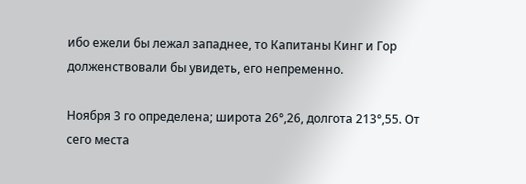ибо ежели бы лежал западнее, то Капитаны Кинг и Гор долженствовали бы увидеть, его непременно.

Ноября 3 го определена; широта 26°,26, долгота 213°,55. От сего места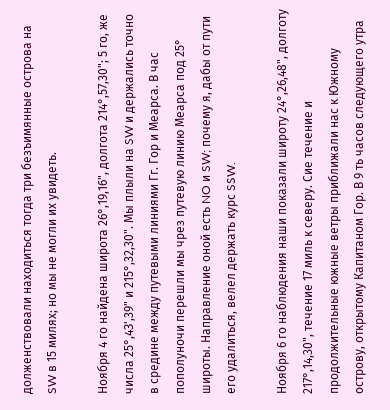долженствовали находиться тогда три безъимянные острова на SW в 15 милях; но мы не могли их увидеть.

Ноября 4 го найдена широта 26°,19,16", долгота 214°,57,30"; 5 го, же числа 25°,4З',39" и 215°,32,30". Мы плыли на SW и держались точно в средине между путевыми линиями Гг. Гор и Меарса. В час пополуночи перешли мы чрез путевую линию Меарса под 25° широты. Направление оной есть NO и SW; почему я, дабы от пути его удалиться, велел держать курс SSW.

Ноября 6 го наблюдения наши показали широту 24°,26,48", долготу 217°,14,30", течение 17 миль к северу. Сие течение и продолжительные южные ветры приближали нас к Южному острову, открытому Капитаном Гор. В 9 ть часов следующего утра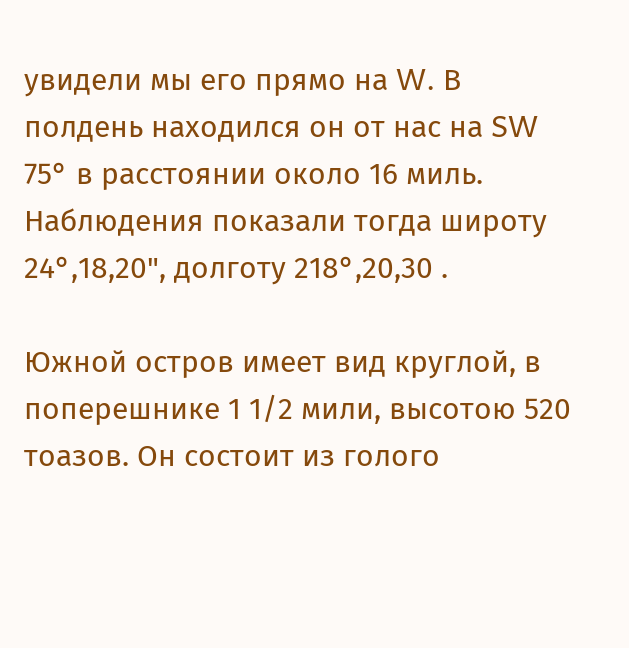увидели мы его прямо на W. В полдень находился он от нас на SW 75° в расстоянии около 16 миль. Наблюдения показали тогда широту 24°,18,20", долготу 218°,20,30 .

Южной остров имеет вид круглой, в поперешнике 1 1/2 мили, высотою 520 тоазов. Он состоит из голого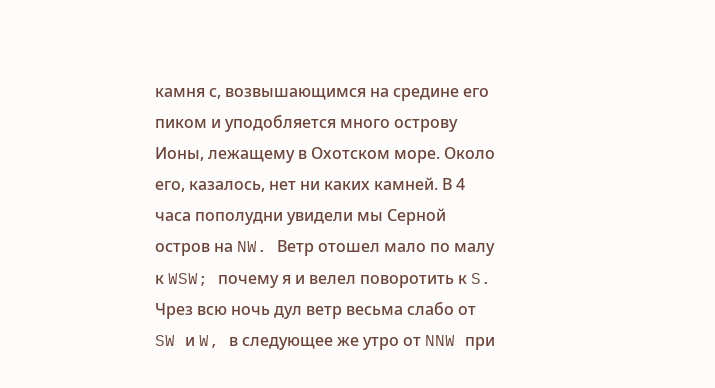камня с, возвышающимся на средине его пиком и уподобляется много острову Ионы, лежащему в Охотском море. Около его, казалось, нет ни каких камней. В 4 часа пополудни увидели мы Серной остров на NW. Ветр отошел мало по малу к WSW; почему я и велел поворотить к S. Чрез всю ночь дул ветр весьма слабо от SW и W, в следующее же утро от NNW при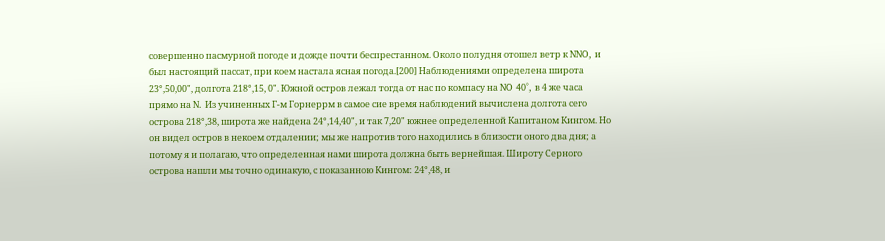совершенно пасмурной погоде и дожде почти беспрестанном. Около полудня отошел ветр к NNO, и был настоящий пассат, при коем настала ясная погода.[200] Наблюдениями определена широта 23°,50,00", долгота 218°,15, 0". Южной остров лежал тогда от нас по компасу на NO 40°, в 4 же часа прямо на N. Из учиненных Г-м Горнеррм в самое сие время наблюдений вычислена долгота сего острова 218°,38, широта же найдена 24°,14,40", и так 7,20" южнее определенной Капитаном Кингом. Но он видел остров в некоем отдалении; мы же напротив того находились в близости оного два дня; а потому я и полагаю, что определенная нами широта должна быть вернейшая. Широту Серного острова нашли мы точно одинакую, с показанною Кингом: 24°,48, и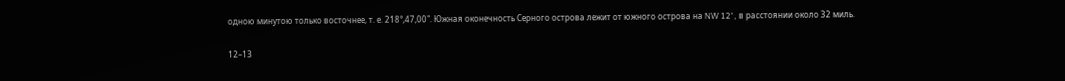одною минутою только восточнее, т. е. 218°,47,00". Южная оконечность Серного острова лежит от южного острова на NW 12°, в расстоянии около 32 миль.

12–13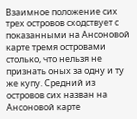Взаимное положение сих трех островов сходствует с показанными на Ансоновой карте тремя островами столько, что нельзя не признать оных за одну и ту же купу. Средний из островов сих назван на Ансоновой карте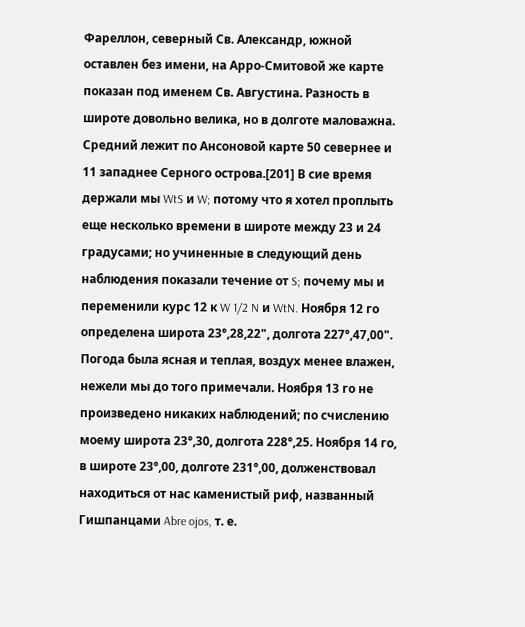Фареллон, северный Св. Александр, южной оставлен без имени, на Арро-Смитовой же карте показан под именем Св. Августина. Разность в широте довольно велика, но в долготе маловажна. Средний лежит по Ансоновой карте 50 севернее и 11 западнее Серного острова.[201] В сие время держали мы WtS и W; потому что я хотел проплыть еще несколько времени в широте между 23 и 24 градусами; но учиненные в следующий день наблюдения показали течение от S; почему мы и переменили курс 12 к W 1/2 N и WtN. Ноября 12 го определена широта 23°,28,22", долгота 227°,47,00". Погода была ясная и теплая, воздух менее влажен, нежели мы до того примечали. Ноября 13 го не произведено никаких наблюдений; по счислению моему широта 23°,30, долгота 228°,25. Ноября 14 го, в широте 23°,00, долготе 231°,00, долженствовал находиться от нас каменистый риф, названный Гишпанцами Abre ojos, т. е.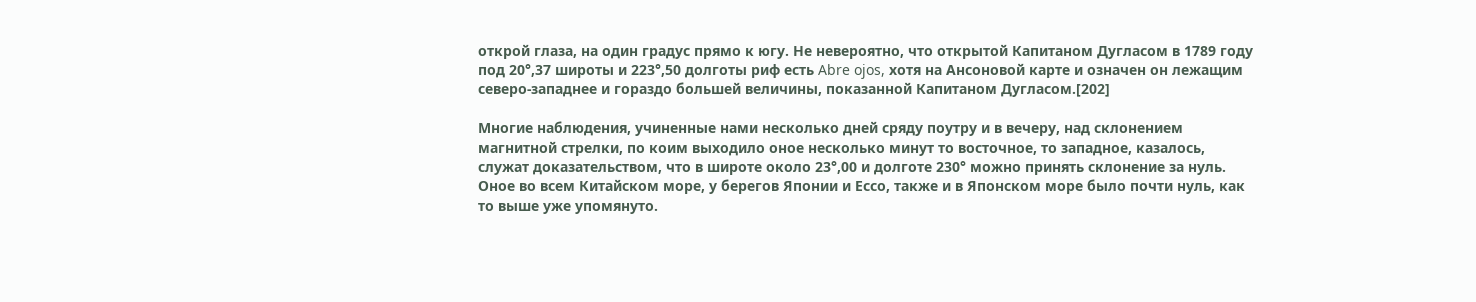открой глаза, на один градус прямо к югу. Не невероятно, что открытой Капитаном Дугласом в 1789 году под 20°,37 широты и 223°,50 долготы риф есть Abre ojos, хотя на Ансоновой карте и означен он лежащим северо-западнее и гораздо большей величины, показанной Капитаном Дугласом.[202]

Многие наблюдения, учиненные нами несколько дней сряду поутру и в вечеру, над склонением магнитной стрелки, по коим выходило оное несколько минут то восточное, то западное, казалось, служат доказательством, что в широте около 23°,00 и долготе 230° можно принять склонение за нуль. Оное во всем Китайском море, у берегов Японии и Ессо, также и в Японском море было почти нуль, как то выше уже упомянуто.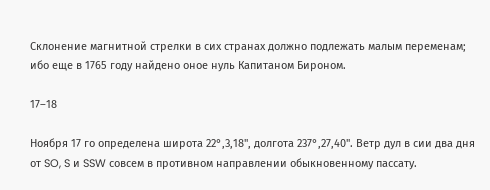Склонение магнитной стрелки в сих странах должно подлежать малым переменам; ибо еще в 1765 году найдено оное нуль Капитаном Бироном.

17–18

Ноября 17 го определена широта 22°,3,18", долгота 237°,27,40". Ветр дул в сии два дня от SO, S и SSW совсем в противном направлении обыкновенному пассату.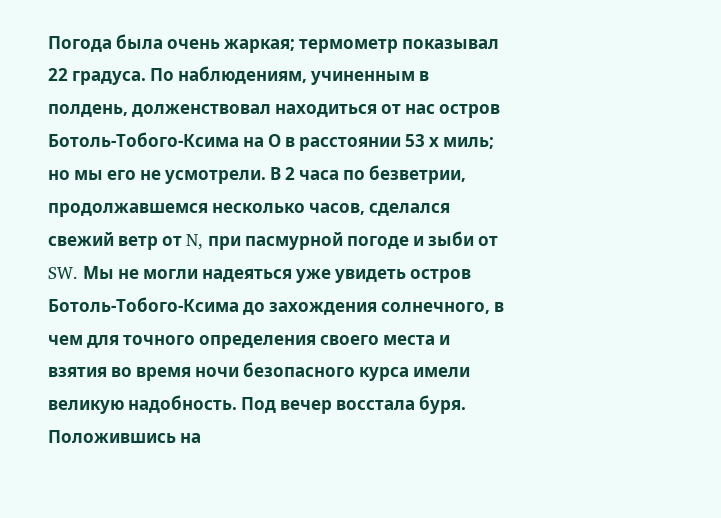Погода была очень жаркая; термометр показывал 22 градуса. По наблюдениям, учиненным в полдень, долженствовал находиться от нас остров Ботоль-Тобого-Ксима на О в расстоянии 53 х миль; но мы его не усмотрели. В 2 часа по безветрии, продолжавшемся несколько часов, сделался свежий ветр от N, при пасмурной погоде и зыби от SW. Мы не могли надеяться уже увидеть остров Ботоль-Тобого-Ксима до захождения солнечного, в чем для точного определения своего места и взятия во время ночи безопасного курса имели великую надобность. Под вечер восстала буря. Положившись на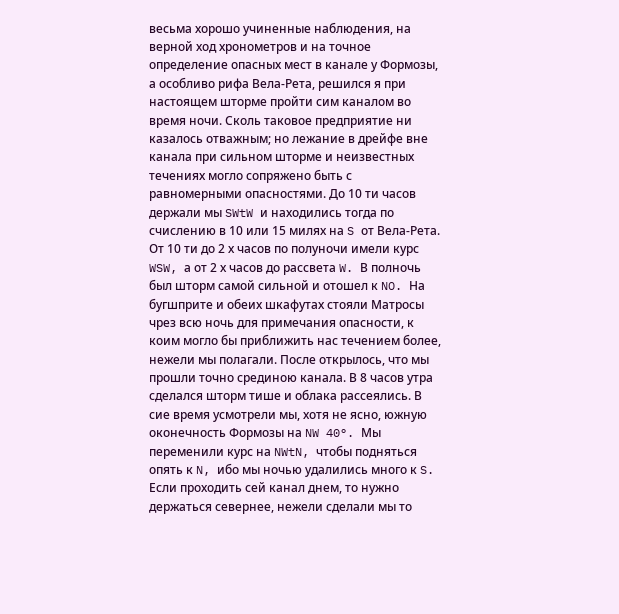весьма хорошо учиненные наблюдения, на верной ход хронометров и на точное определение опасных мест в канале у Формозы, а особливо рифа Вела-Рета, решился я при настоящем шторме пройти сим каналом во время ночи. Сколь таковое предприятие ни казалось отважным; но лежание в дрейфе вне канала при сильном шторме и неизвестных течениях могло сопряжено быть с равномерными опасностями. До 10 ти часов держали мы SWtW и находились тогда по счислению в 10 или 15 милях на S от Вела-Рета. От 10 ти до 2 х часов по полуночи имели курс WSW, а от 2 х часов до рассвета W. В полночь был шторм самой сильной и отошел к NO. На бугшприте и обеих шкафутах стояли Матросы чрез всю ночь для примечания опасности, к коим могло бы приближить нас течением более, нежели мы полагали. После открылось, что мы прошли точно срединою канала. В 8 часов утра сделался шторм тише и облака рассеялись. В сие время усмотрели мы, хотя не ясно, южную оконечность Формозы на NW 40°. Мы переменили курс на NWtN, чтобы подняться опять к N, ибо мы ночью удалились много к S. Если проходить сей канал днем, то нужно держаться севернее, нежели сделали мы то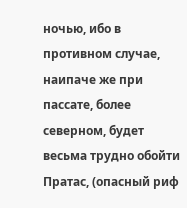ночью, ибо в противном случае, наипаче же при пассате, более северном, будет весьма трудно обойти Пратас, (опасный риф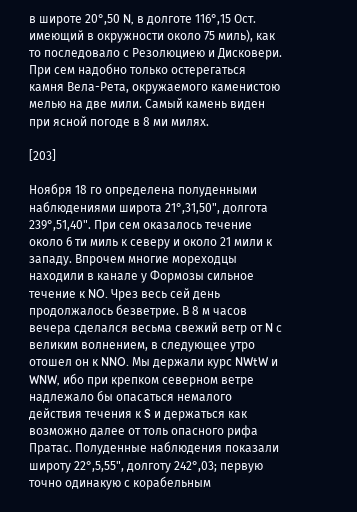в широте 20°,50 N, в долготе 116°,15 Ост. имеющий в окружности около 75 миль), как то последовало с Резолюциею и Дисковери. При сем надобно только остерегаться камня Вела-Рета, окружаемого каменистою мелью на две мили. Самый камень виден при ясной погоде в 8 ми милях.

[203]

Ноября 18 го определена полуденными наблюдениями широта 21°,31,50", долгота 239°,51,40". При сем оказалось течение около 6 ти миль к северу и около 21 мили к западу. Впрочем многие мореходцы находили в канале у Формозы сильное течение к NO. Чрез весь сей день продолжалось безветрие. В 8 м часов вечера сделался весьма свежий ветр от N с великим волнением, в следующее утро отошел он к NNO. Мы держали курс NWtW и WNW, ибо при крепком северном ветре надлежало бы опасаться немалого действия течения к S и держаться как возможно далее от толь опасного рифа Пратас. Полуденные наблюдения показали широту 22°,5,55", долготу 242°,03; первую точно одинакую с корабельным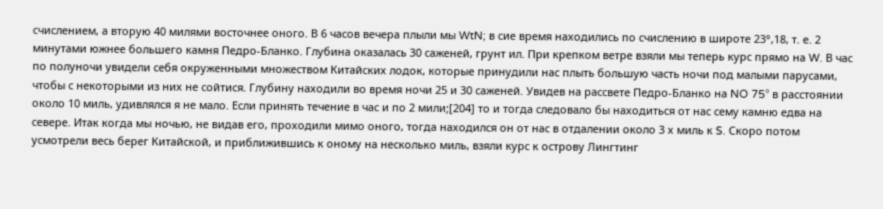счислением, а вторую 40 милями восточнее оного. В 6 часов вечера плыли мы WtN; в сие время находились по счислению в широте 23°,18, т. е. 2 минутами южнее большего камня Педро-Бланко. Глубина оказалась 30 саженей, грунт ил. При крепком ветре взяли мы теперь курс прямо на W. В час по полуночи увидели себя окруженными множеством Китайских лодок, которые принудили нас плыть большую часть ночи под малыми парусами, чтобы с некоторыми из них не сойтися. Глубину находили во время ночи 25 и 30 саженей. Увидев на рассвете Педро-Бланко на NO 75° в расстоянии около 10 миль, удивлялся я не мало. Если принять течение в час и по 2 мили;[204] то и тогда следовало бы находиться от нас сему камню едва на севере. Итак когда мы ночью, не видав его, проходили мимо оного, тогда находился он от нас в отдалении около 3 х миль к S. Скоро потом усмотрели весь берег Китайской, и приближившись к оному на несколько миль, взяли курс к острову Лингтинг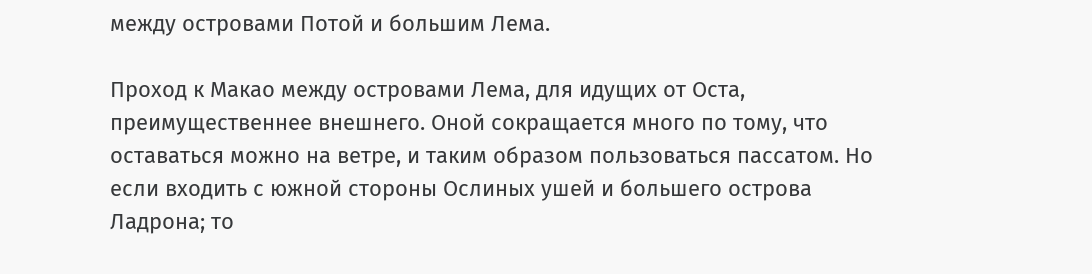между островами Потой и большим Лема.

Проход к Макао между островами Лема, для идущих от Оста, преимущественнее внешнего. Оной сокращается много по тому, что оставаться можно на ветре, и таким образом пользоваться пассатом. Но если входить с южной стороны Ослиных ушей и большего острова Ладрона; то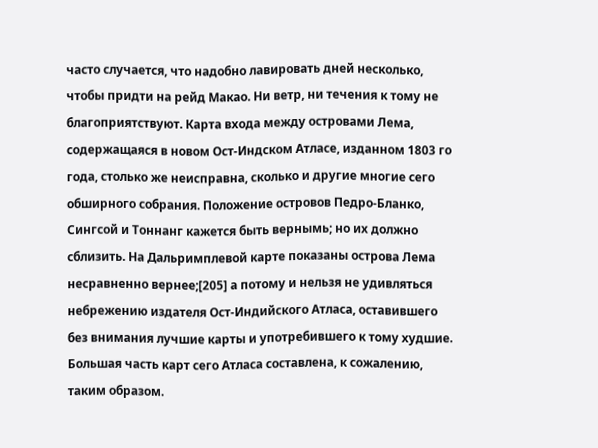часто случается, что надобно лавировать дней несколько, чтобы придти на рейд Макао. Ни ветр, ни течения к тому не благоприятствуют. Карта входа между островами Лема, содержащаяся в новом Ост-Индском Атласе, изданном 1803 го года, столько же неисправна, сколько и другие многие сего обширного собрания. Положение островов Педро-Бланко, Сингсой и Тоннанг кажется быть вернымь; но их должно сблизить. На Дальримплевой карте показаны острова Лема несравненно вернее;[205] а потому и нельзя не удивляться небрежению издателя Ост-Индийского Атласа, оставившего без внимания лучшие карты и употребившего к тому худшие. Большая часть карт сего Атласа составлена, к сожалению, таким образом.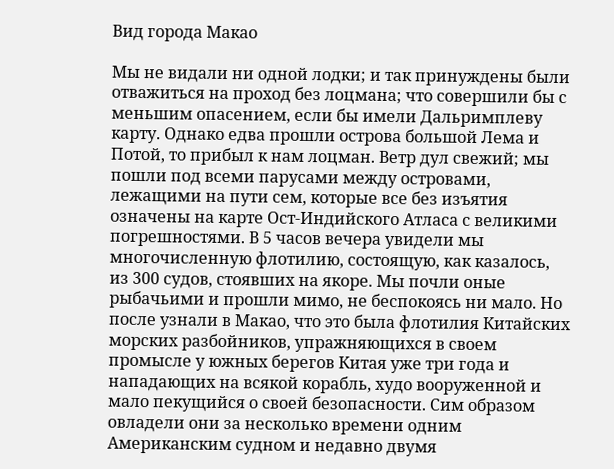Вид города Макао

Мы не видали ни одной лодки; и так принуждены были отважиться на проход без лоцмана; что совершили бы с меньшим опасением, если бы имели Дальримплеву карту. Однако едва прошли острова большой Лема и Потой, то прибыл к нам лоцман. Ветр дул свежий; мы пошли под всеми парусами между островами, лежащими на пути сем, которые все без изъятия означены на карте Ост-Индийского Атласа с великими погрешностями. В 5 часов вечера увидели мы многочисленную флотилию, состоящую, как казалось, из 300 судов, стоявших на якоре. Мы почли оные рыбачьими и прошли мимо, не беспокоясь ни мало. Но после узнали в Макао, что это была флотилия Китайских морских разбойников, упражняющихся в своем промысле у южных берегов Китая уже три года и нападающих на всякой корабль, худо вооруженной и мало пекущийся о своей безопасности. Сим образом овладели они за несколько времени одним Американским судном и недавно двумя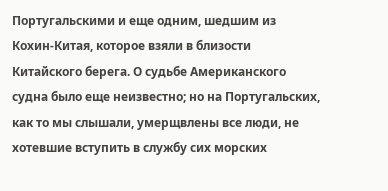Португальскими и еще одним, шедшим из Кохин-Китая, которое взяли в близости Китайского берега. О судьбе Американского судна было еще неизвестно; но на Португальских, как то мы слышали, умерщвлены все люди, не хотевшие вступить в службу сих морских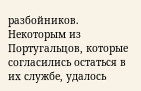разбойников. Некоторым из Португальцов, которые согласились остаться в их службе, удалось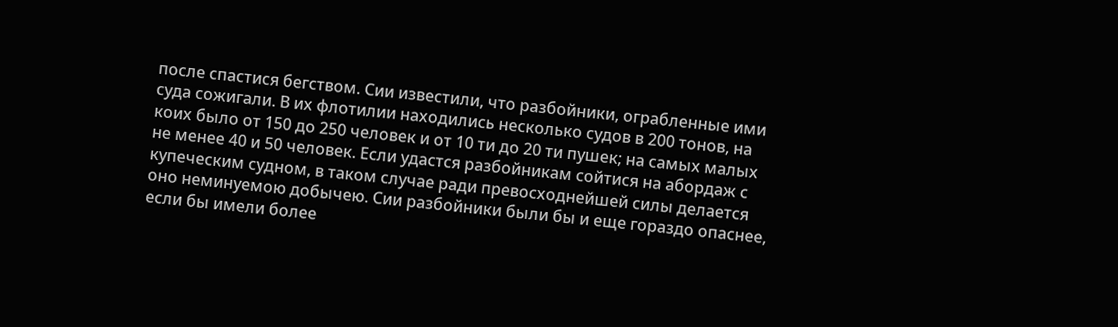после спастися бегством. Сии известили, что разбойники, ограбленные ими суда сожигали. В их флотилии находились несколько судов в 200 тонов, на коих было от 150 до 250 человек и от 10 ти до 20 ти пушек; на самых малых не менее 40 и 50 человек. Если удастся разбойникам сойтися на абордаж с купеческим судном, в таком случае ради превосходнейшей силы делается оно неминуемою добычею. Сии разбойники были бы и еще гораздо опаснее, если бы имели более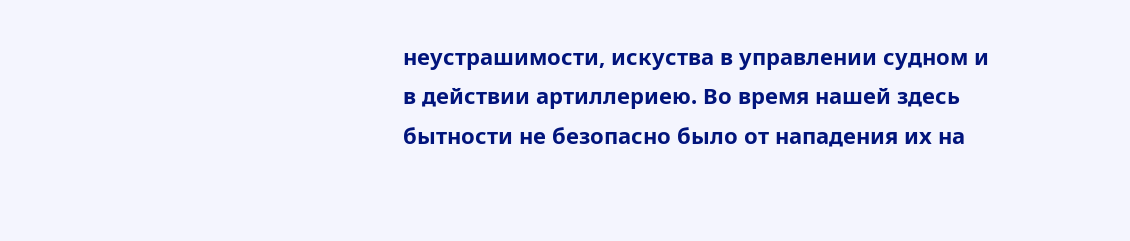неустрашимости, искуства в управлении судном и в действии артиллериею. Во время нашей здесь бытности не безопасно было от нападения их на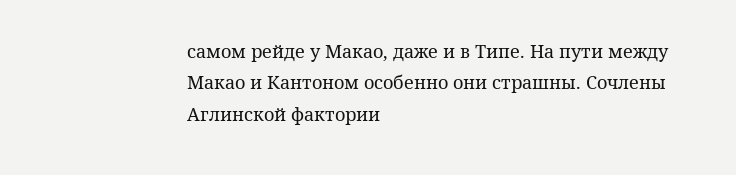самом рейде у Макао, даже и в Типе. На пути между Макао и Кантоном особенно они страшны. Сочлены Аглинской фактории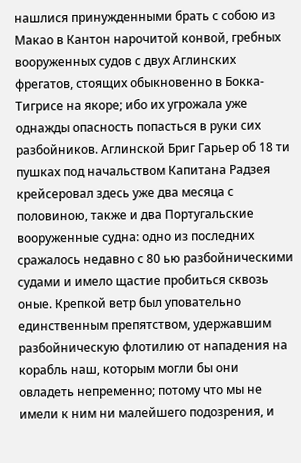нашлися принужденными брать с собою из Макао в Кантон нарочитой конвой, гребных вооруженных судов с двух Аглинских фрегатов, стоящих обыкновенно в Бокка-Тигрисе на якоре; ибо их угрожала уже однажды опасность попасться в руки сих разбойников. Аглинской Бриг Гарьер об 18 ти пушках под начальством Капитана Радзея крейсеровал здесь уже два месяца с половиною, также и два Португальские вооруженные судна: одно из последних сражалось недавно с 80 ью разбойническими судами и имело щастие пробиться сквозь оные. Крепкой ветр был уповательно единственным препятством, удержавшим разбойническую флотилию от нападения на корабль наш, которым могли бы они овладеть непременно; потому что мы не имели к ним ни малейшего подозрения, и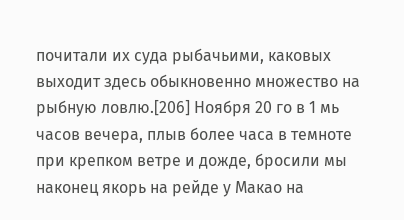почитали их суда рыбачьими, каковых выходит здесь обыкновенно множество на рыбную ловлю.[206] Ноября 20 го в 1 мь часов вечера, плыв более часа в темноте при крепком ветре и дожде, бросили мы наконец якорь на рейде у Макао на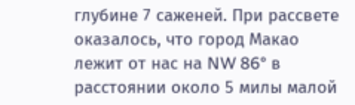глубине 7 саженей. При рассвете оказалось, что город Макао лежит от нас на NW 86° в расстоянии около 5 милы малой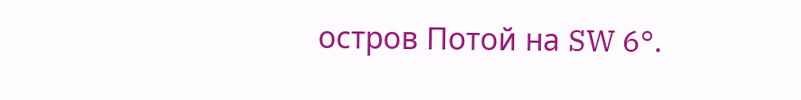остров Потой на SW 6°.